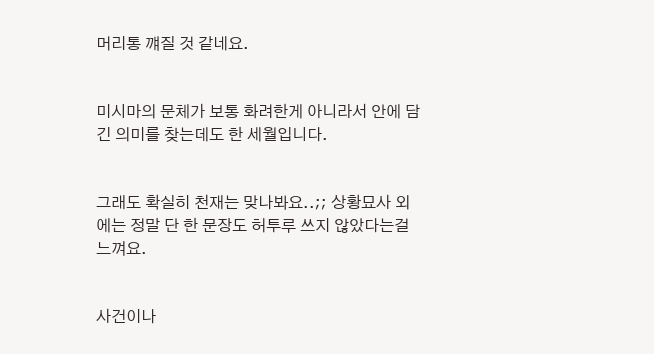머리통 꺠질 것 같네요.


미시마의 문체가 보통 화려한게 아니라서 안에 담긴 의미를 찾는데도 한 세월입니다.


그래도 확실히 천재는 맞나봐요..;; 상황묘사 외에는 정말 단 한 문장도 허투루 쓰지 않았다는걸 느껴요.


사건이나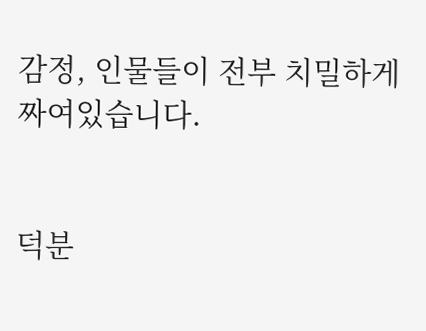감정, 인물들이 전부 치밀하게 짜여있습니다.


덕분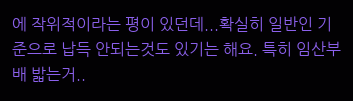에 작위적이라는 평이 있던데...확실히 일반인 기준으로 납득 안되는것도 있기는 해요. 특히 임산부 배 밟는거..